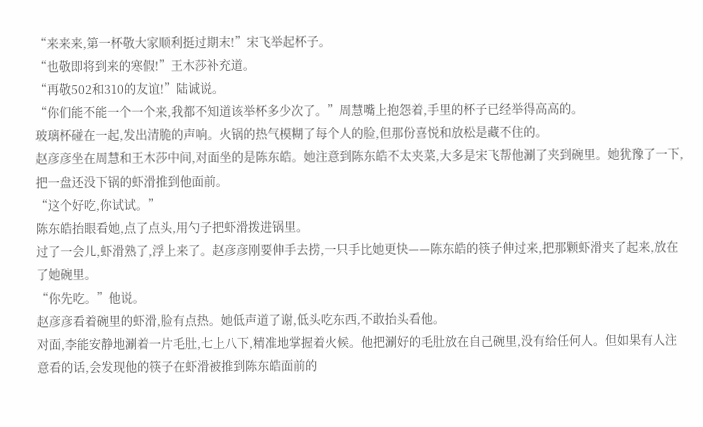“来来来,第一杯敬大家顺利挺过期末!”宋飞举起杯子。
“也敬即将到来的寒假!”王木莎补充道。
“再敬502和310的友谊!”陆诚说。
“你们能不能一个一个来,我都不知道该举杯多少次了。”周慧嘴上抱怨着,手里的杯子已经举得高高的。
玻璃杯碰在一起,发出清脆的声响。火锅的热气模糊了每个人的脸,但那份喜悦和放松是藏不住的。
赵彦彦坐在周慧和王木莎中间,对面坐的是陈东皓。她注意到陈东皓不太夹菜,大多是宋飞帮他涮了夹到碗里。她犹豫了一下,把一盘还没下锅的虾滑推到他面前。
“这个好吃,你试试。”
陈东皓抬眼看她,点了点头,用勺子把虾滑拨进锅里。
过了一会儿,虾滑熟了,浮上来了。赵彦彦刚要伸手去捞,一只手比她更快——陈东皓的筷子伸过来,把那颗虾滑夹了起来,放在了她碗里。
“你先吃。”他说。
赵彦彦看着碗里的虾滑,脸有点热。她低声道了谢,低头吃东西,不敢抬头看他。
对面,李能安静地涮着一片毛肚,七上八下,精准地掌握着火候。他把涮好的毛肚放在自己碗里,没有给任何人。但如果有人注意看的话,会发现他的筷子在虾滑被推到陈东皓面前的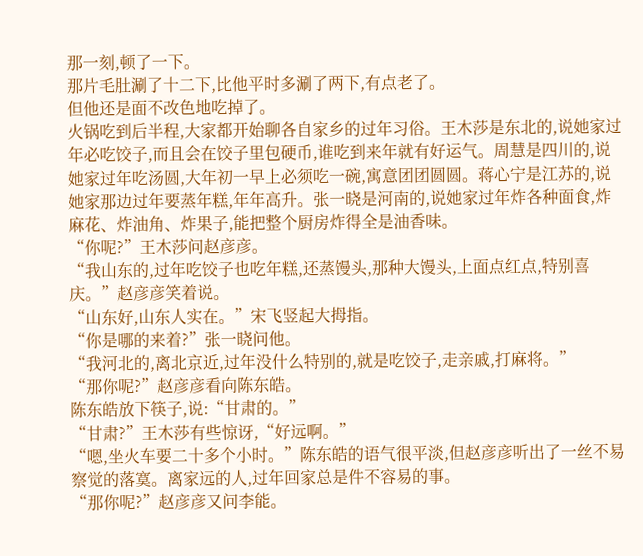那一刻,顿了一下。
那片毛肚涮了十二下,比他平时多涮了两下,有点老了。
但他还是面不改色地吃掉了。
火锅吃到后半程,大家都开始聊各自家乡的过年习俗。王木莎是东北的,说她家过年必吃饺子,而且会在饺子里包硬币,谁吃到来年就有好运气。周慧是四川的,说她家过年吃汤圆,大年初一早上必须吃一碗,寓意团团圆圆。蒋心宁是江苏的,说她家那边过年要蒸年糕,年年高升。张一晓是河南的,说她家过年炸各种面食,炸麻花、炸油角、炸果子,能把整个厨房炸得全是油香味。
“你呢?”王木莎问赵彦彦。
“我山东的,过年吃饺子也吃年糕,还蒸馒头,那种大馒头,上面点红点,特别喜庆。”赵彦彦笑着说。
“山东好,山东人实在。”宋飞竖起大拇指。
“你是哪的来着?”张一晓问他。
“我河北的,离北京近,过年没什么特别的,就是吃饺子,走亲戚,打麻将。”
“那你呢?”赵彦彦看向陈东皓。
陈东皓放下筷子,说:“甘肃的。”
“甘肃?”王木莎有些惊讶,“好远啊。”
“嗯,坐火车要二十多个小时。”陈东皓的语气很平淡,但赵彦彦听出了一丝不易察觉的落寞。离家远的人,过年回家总是件不容易的事。
“那你呢?”赵彦彦又问李能。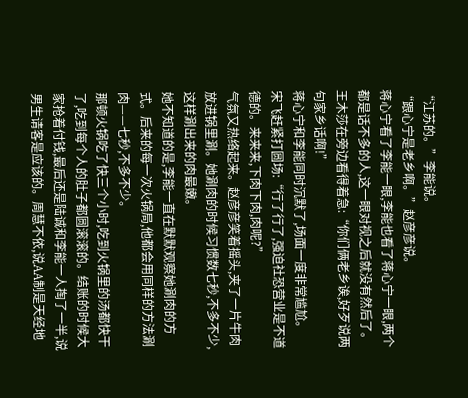“江苏的。”李能说。
“跟心宁是老乡啊。”赵彦彦说。
蒋心宁看了李能一眼,李能也看了蒋心宁一眼,两个都是话不多的人,这一眼对视之后就没有然后了。王木莎在旁边看得着急:“你们俩老乡诶,好歹说两句家乡话啊!”
蒋心宁和李能同时沉默了,场面一度非常尴尬。
宋飞赶紧打圆场:“行了行了,强迫社恐营业是不道德的。来来来,下肉下肉,肉呢?”
气氛又热络起来。赵彦彦笑着摇头,夹了一片牛肉放进锅里涮。她涮肉的时候习惯数七秒,不多不少,这样涮出来的肉最嫩。
她不知道的是,李能一直在默默观察她涮肉的方式。后来的每一次火锅局,他都会用同样的方法涮肉——七秒,不多不少。
那顿火锅吃了快三个小时,吃到火锅里的汤都快干了,吃到每个人的肚子都圆滚滚的。结账的时候大家抢着付钱,最后还是陆诚和李能一人掏了一半,说男生请客是应该的。周慧不依,说AA制是天经地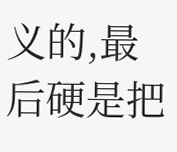义的,最后硬是把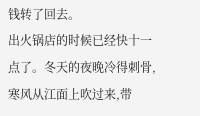钱转了回去。
出火锅店的时候已经快十一点了。冬天的夜晚冷得刺骨,寒风从江面上吹过来,带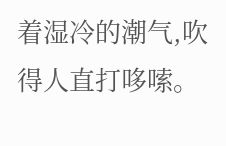着湿冷的潮气,吹得人直打哆嗦。